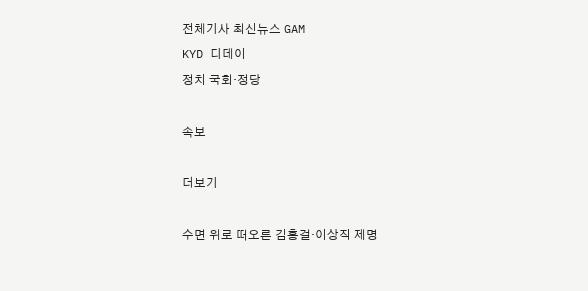전체기사 최신뉴스 GAM
KYD 디데이
정치 국회·정당

속보

더보기

수면 위로 떠오른 김홍걸·이상직 제명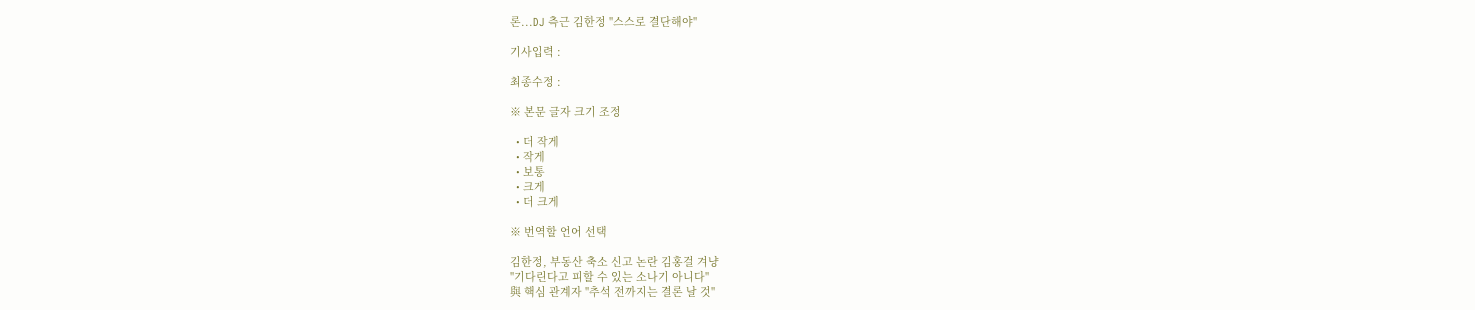론...DJ 측근 김한정 "스스로 결단해야"

기사입력 :

최종수정 :

※ 본문 글자 크기 조정

  • 더 작게
  • 작게
  • 보통
  • 크게
  • 더 크게

※ 번역할 언어 선택

김한정, 부동산 축소 신고 논란 김홍걸 겨냥
"기다린다고 피할 수 있는 소나기 아니다"
與 핵심 관계자 "추석 전까지는 결론 날 것"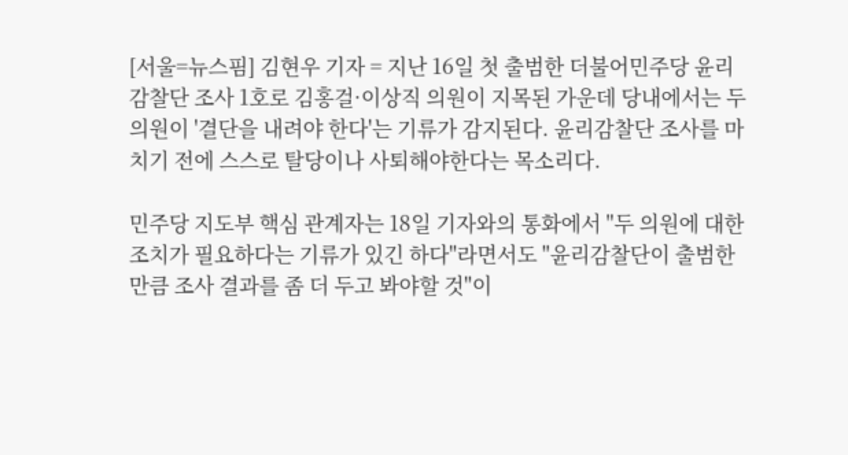[서울=뉴스핌] 김현우 기자 = 지난 16일 첫 출범한 더불어민주당 윤리감찰단 조사 1호로 김홍걸·이상직 의원이 지목된 가운데 당내에서는 두 의원이 '결단을 내려야 한다'는 기류가 감지된다. 윤리감찰단 조사를 마치기 전에 스스로 탈당이나 사퇴해야한다는 목소리다.

민주당 지도부 핵심 관계자는 18일 기자와의 통화에서 "두 의원에 대한 조치가 필요하다는 기류가 있긴 하다"라면서도 "윤리감찰단이 출범한 만큼 조사 결과를 좀 더 두고 봐야할 것"이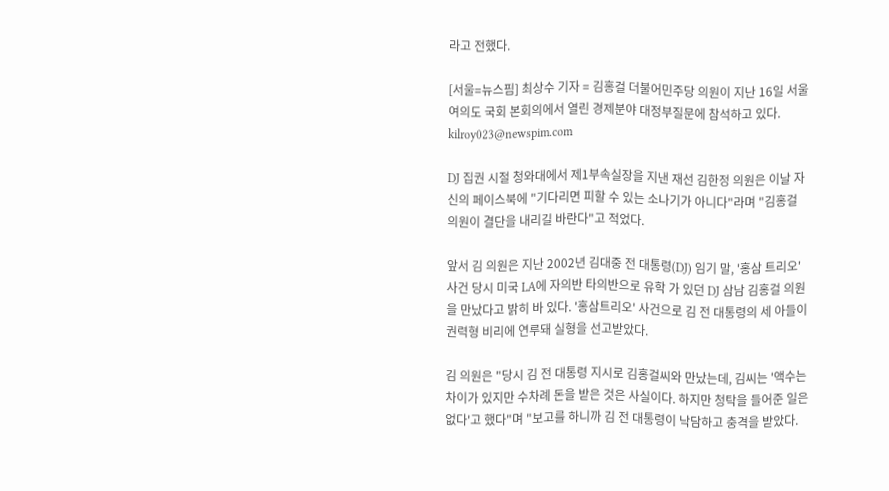라고 전했다.

[서울=뉴스핌] 최상수 기자 = 김홍걸 더불어민주당 의원이 지난 16일 서울 여의도 국회 본회의에서 열린 경제분야 대정부질문에 참석하고 있다. kilroy023@newspim.com

DJ 집권 시절 청와대에서 제1부속실장을 지낸 재선 김한정 의원은 이날 자신의 페이스북에 "기다리면 피할 수 있는 소나기가 아니다"라며 "김홍걸 의원이 결단을 내리길 바란다"고 적었다.

앞서 김 의원은 지난 2002년 김대중 전 대통령(DJ) 임기 말, '홍삼 트리오' 사건 당시 미국 LA에 자의반 타의반으로 유학 가 있던 DJ 삼남 김홍걸 의원을 만났다고 밝히 바 있다. '홍삼트리오' 사건으로 김 전 대통령의 세 아들이 권력형 비리에 연루돼 실형을 선고받았다.

김 의원은 "당시 김 전 대통령 지시로 김홍걸씨와 만났는데, 김씨는 '액수는 차이가 있지만 수차례 돈을 받은 것은 사실이다. 하지만 청탁을 들어준 일은 없다'고 했다"며 "보고를 하니까 김 전 대통령이 낙담하고 충격을 받았다.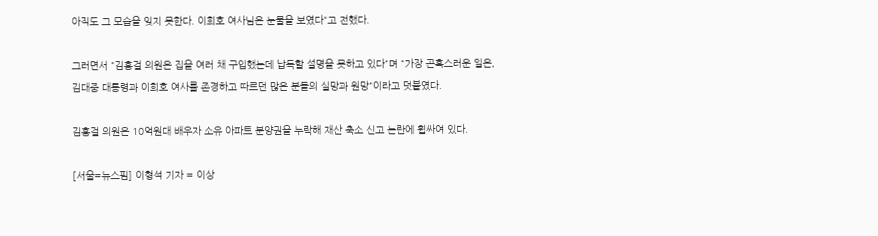아직도 그 모습을 잊지 못한다. 이희호 여사님은 눈물을 보였다"고 전했다.

그러면서 "김홍걸 의원은 집을 여러 채 구입했는데 납득할 설명을 못하고 있다"며 "가장 곤혹스러운 일은, 김대중 대통령과 이희호 여사를 존경하고 따르던 많은 분들의 실망과 원망"이라고 덧붙였다.

김홍걸 의원은 10억원대 배우자 소유 아파트 분양권을 누락해 재산 축소 신고 논란에 휩싸여 있다.

[서울=뉴스핌] 이형석 기자 = 이상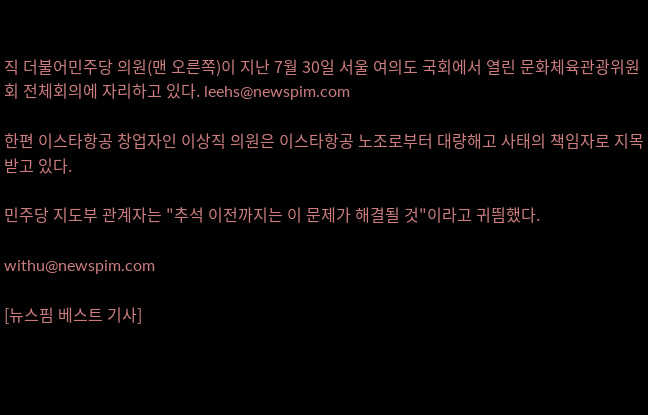직 더불어민주당 의원(맨 오른쪽)이 지난 7월 30일 서울 여의도 국회에서 열린 문화체육관광위원회 전체회의에 자리하고 있다. leehs@newspim.com

한편 이스타항공 창업자인 이상직 의원은 이스타항공 노조로부터 대량해고 사태의 책임자로 지목받고 있다.

민주당 지도부 관계자는 "추석 이전까지는 이 문제가 해결될 것"이라고 귀띔했다.

withu@newspim.com

[뉴스핌 베스트 기사]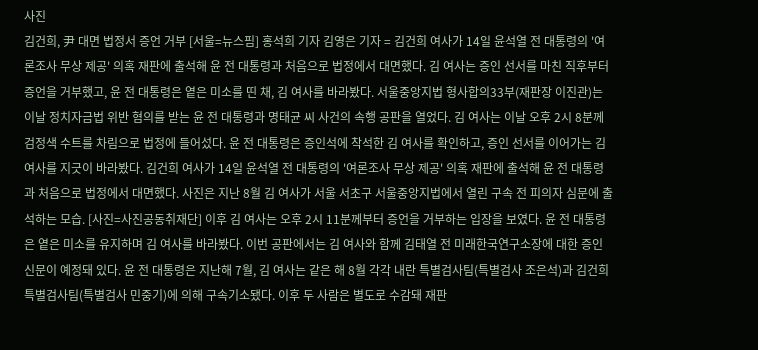사진
김건희, 尹 대면 법정서 증언 거부 [서울=뉴스핌] 홍석희 기자 김영은 기자 = 김건희 여사가 14일 윤석열 전 대통령의 '여론조사 무상 제공' 의혹 재판에 출석해 윤 전 대통령과 처음으로 법정에서 대면했다. 김 여사는 증인 선서를 마친 직후부터 증언을 거부했고, 윤 전 대통령은 옅은 미소를 띤 채, 김 여사를 바라봤다. 서울중앙지법 형사합의33부(재판장 이진관)는 이날 정치자금법 위반 혐의를 받는 윤 전 대통령과 명태균 씨 사건의 속행 공판을 열었다. 김 여사는 이날 오후 2시 8분께 검정색 수트를 차림으로 법정에 들어섰다. 윤 전 대통령은 증인석에 착석한 김 여사를 확인하고, 증인 선서를 이어가는 김 여사를 지긋이 바라봤다. 김건희 여사가 14일 윤석열 전 대통령의 '여론조사 무상 제공' 의혹 재판에 출석해 윤 전 대통령과 처음으로 법정에서 대면했다. 사진은 지난 8월 김 여사가 서울 서초구 서울중앙지법에서 열린 구속 전 피의자 심문에 출석하는 모습. [사진=사진공동취재단] 이후 김 여사는 오후 2시 11분께부터 증언을 거부하는 입장을 보였다. 윤 전 대통령은 옅은 미소를 유지하며 김 여사를 바라봤다. 이번 공판에서는 김 여사와 함께 김태열 전 미래한국연구소장에 대한 증인신문이 예정돼 있다. 윤 전 대통령은 지난해 7월, 김 여사는 같은 해 8월 각각 내란 특별검사팀(특별검사 조은석)과 김건희 특별검사팀(특별검사 민중기)에 의해 구속기소됐다. 이후 두 사람은 별도로 수감돼 재판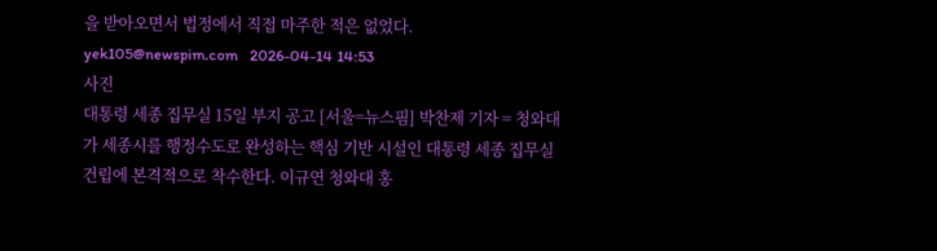을 받아오면서 법정에서 직접 마주한 적은 없었다. yek105@newspim.com   2026-04-14 14:53
사진
대통령 세종 집무실 15일 부지 공고 [서울=뉴스핌] 박찬제 기자 = 청와대가 세종시를 행정수도로 완성하는 핵심 기반 시설인 대통령 세종 집무실 건립에 본격적으로 착수한다. 이규연 청와대 홍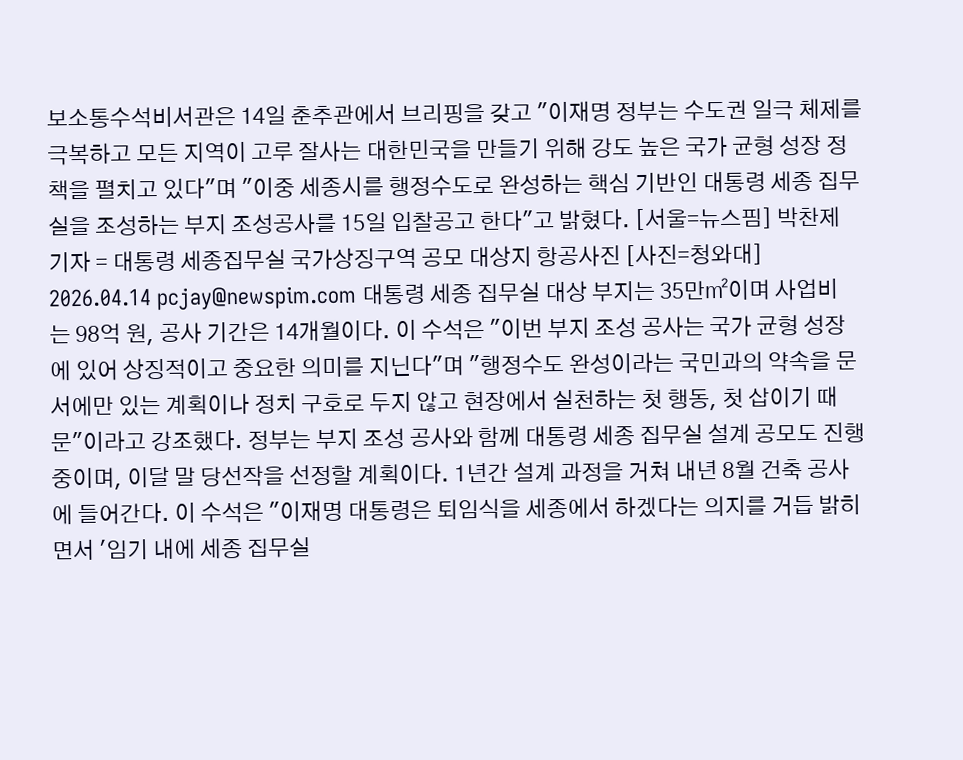보소통수석비서관은 14일 춘추관에서 브리핑을 갖고 "이재명 정부는 수도권 일극 체제를 극복하고 모든 지역이 고루 잘사는 대한민국을 만들기 위해 강도 높은 국가 균형 성장 정책을 펼치고 있다"며 "이중 세종시를 행정수도로 완성하는 핵심 기반인 대통령 세종 집무실을 조성하는 부지 조성공사를 15일 입찰공고 한다"고 밝혔다. [서울=뉴스핌] 박찬제 기자 = 대통령 세종집무실 국가상징구역 공모 대상지 항공사진 [사진=청와대] 2026.04.14 pcjay@newspim.com 대통령 세종 집무실 대상 부지는 35만㎡이며 사업비는 98억 원, 공사 기간은 14개월이다. 이 수석은 "이번 부지 조성 공사는 국가 균형 성장에 있어 상징적이고 중요한 의미를 지닌다"며 "행정수도 완성이라는 국민과의 약속을 문서에만 있는 계획이나 정치 구호로 두지 않고 현장에서 실천하는 첫 행동, 첫 삽이기 때문"이라고 강조했다. 정부는 부지 조성 공사와 함께 대통령 세종 집무실 설계 공모도 진행 중이며, 이달 말 당선작을 선정할 계획이다. 1년간 설계 과정을 거쳐 내년 8월 건축 공사에 들어간다. 이 수석은 "이재명 대통령은 퇴임식을 세종에서 하겠다는 의지를 거듭 밝히면서 '임기 내에 세종 집무실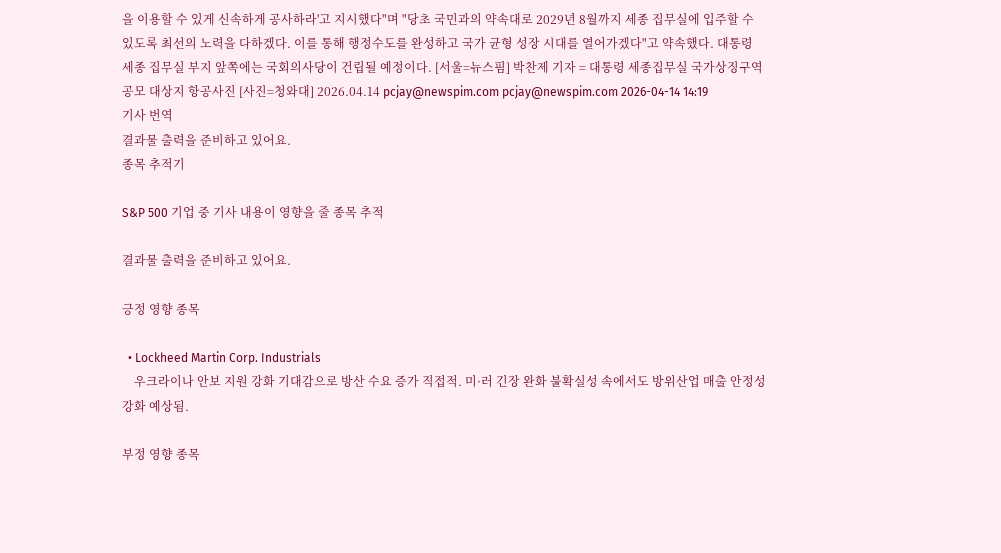을 이용할 수 있게 신속하게 공사하라'고 지시했다"며 "당초 국민과의 약속대로 2029년 8월까지 세종 집무실에 입주할 수 있도록 최선의 노력을 다하겠다. 이를 통해 행정수도를 완성하고 국가 균형 성장 시대를 열어가겠다"고 약속했다. 대통령 세종 집무실 부지 앞쪽에는 국회의사당이 건립될 예정이다. [서울=뉴스핌] 박찬제 기자 = 대통령 세종집무실 국가상징구역 공모 대상지 항공사진 [사진=청와대] 2026.04.14 pcjay@newspim.com pcjay@newspim.com 2026-04-14 14:19
기사 번역
결과물 출력을 준비하고 있어요.
종목 추적기

S&P 500 기업 중 기사 내용이 영향을 줄 종목 추적

결과물 출력을 준비하고 있어요.

긍정 영향 종목

  • Lockheed Martin Corp. Industrials
    우크라이나 안보 지원 강화 기대감으로 방산 수요 증가 직접적. 미·러 긴장 완화 불확실성 속에서도 방위산업 매출 안정성 강화 예상됨.

부정 영향 종목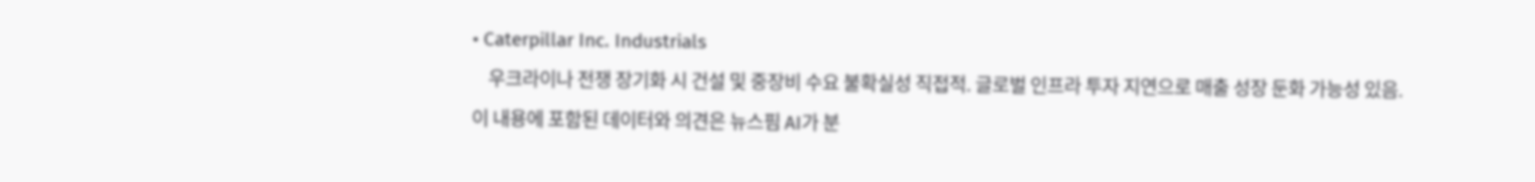• Caterpillar Inc. Industrials
    우크라이나 전쟁 장기화 시 건설 및 중장비 수요 불확실성 직접적. 글로벌 인프라 투자 지연으로 매출 성장 둔화 가능성 있음.
이 내용에 포함된 데이터와 의견은 뉴스핌 AI가 분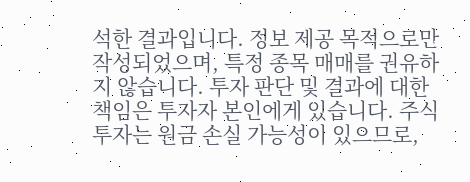석한 결과입니다. 정보 제공 목적으로만 작성되었으며, 특정 종목 매매를 권유하지 않습니다. 투자 판단 및 결과에 대한 책임은 투자자 본인에게 있습니다. 주식 투자는 원금 손실 가능성이 있으므로,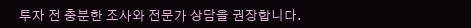투자 전 충분한 조사와 전문가 상담을 권장합니다.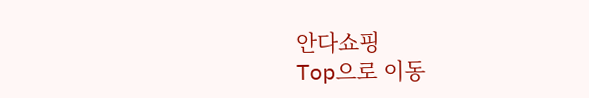안다쇼핑
Top으로 이동